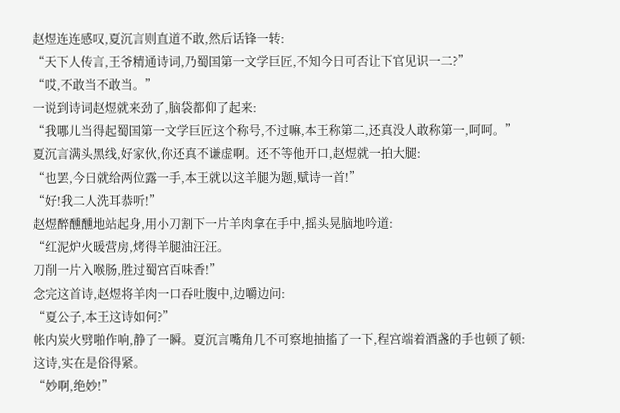赵煜连连感叹,夏沉言则直道不敢,然后话锋一转:
“天下人传言,王爷精通诗词,乃蜀国第一文学巨匠,不知今日可否让下官见识一二?”
“哎,不敢当不敢当。”
一说到诗词赵煜就来劲了,脑袋都仰了起来:
“我哪儿当得起蜀国第一文学巨匠这个称号,不过嘛,本王称第二,还真没人敢称第一,呵呵。”
夏沉言满头黑线,好家伙,你还真不谦虚啊。还不等他开口,赵煜就一拍大腿:
“也罢,今日就给两位露一手,本王就以这羊腿为题,赋诗一首!”
“好!我二人洗耳恭听!”
赵煜醉醺醺地站起身,用小刀割下一片羊肉拿在手中,摇头晃脑地吟道:
“红泥炉火暖营房,烤得羊腿油汪汪。
刀削一片入喉肠,胜过蜀宫百味香!”
念完这首诗,赵煜将羊肉一口吞吐腹中,边嚼边问:
“夏公子,本王这诗如何?”
帐内炭火劈啪作响,静了一瞬。夏沉言嘴角几不可察地抽搐了一下,程宫端着酒盏的手也顿了顿:
这诗,实在是俗得紧。
“妙啊,绝妙!”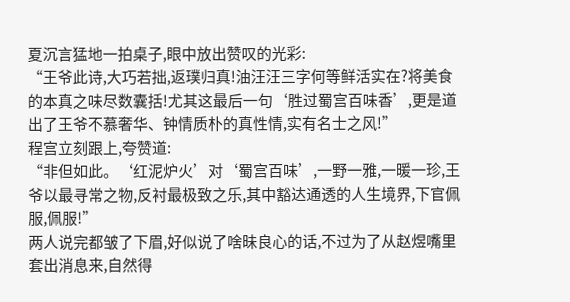夏沉言猛地一拍桌子,眼中放出赞叹的光彩:
“王爷此诗,大巧若拙,返璞归真!油汪汪三字何等鲜活实在?将美食的本真之味尽数囊括!尤其这最后一句‘胜过蜀宫百味香’,更是道出了王爷不慕奢华、钟情质朴的真性情,实有名士之风!”
程宫立刻跟上,夸赞道:
“非但如此。‘红泥炉火’对‘蜀宫百味’,一野一雅,一暖一珍,王爷以最寻常之物,反衬最极致之乐,其中豁达通透的人生境界,下官佩服,佩服!”
两人说完都皱了下眉,好似说了啥昧良心的话,不过为了从赵煜嘴里套出消息来,自然得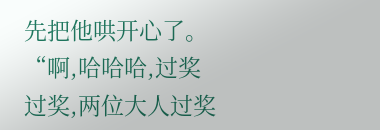先把他哄开心了。
“啊,哈哈哈,过奖过奖,两位大人过奖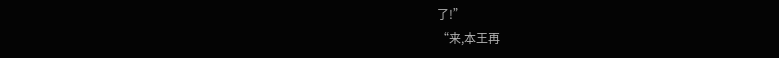了!”
“来,本王再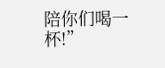陪你们喝一杯!”